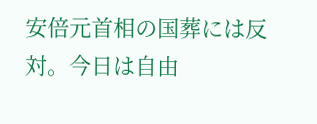安倍元首相の国葬には反対。今日は自由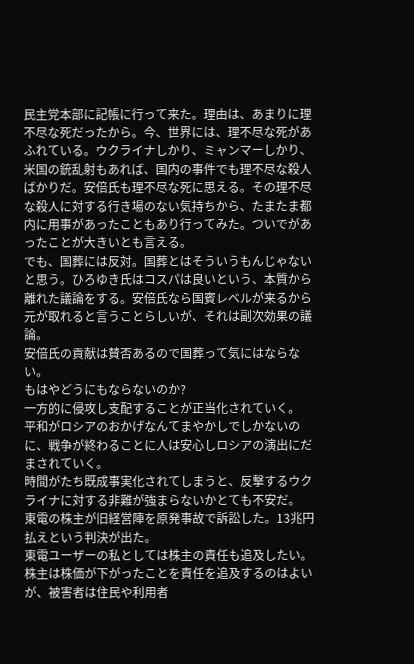民主党本部に記帳に行って来た。理由は、あまりに理不尽な死だったから。今、世界には、理不尽な死があふれている。ウクライナしかり、ミャンマーしかり、米国の銃乱射もあれば、国内の事件でも理不尽な殺人ばかりだ。安倍氏も理不尽な死に思える。その理不尽な殺人に対する行き場のない気持ちから、たまたま都内に用事があったこともあり行ってみた。ついでがあったことが大きいとも言える。
でも、国葬には反対。国葬とはそういうもんじゃないと思う。ひろゆき氏はコスパは良いという、本質から離れた議論をする。安倍氏なら国賓レベルが来るから元が取れると言うことらしいが、それは副次効果の議論。
安倍氏の貢献は賛否あるので国葬って気にはならない。
もはやどうにもならないのか?
一方的に侵攻し支配することが正当化されていく。
平和がロシアのおかげなんてまやかしでしかないのに、戦争が終わることに人は安心しロシアの演出にだまされていく。
時間がたち既成事実化されてしまうと、反撃するウクライナに対する非難が強まらないかとても不安だ。
東電の株主が旧経営陣を原発事故で訴訟した。13兆円払えという判決が出た。
東電ユーザーの私としては株主の責任も追及したい。株主は株価が下がったことを責任を追及するのはよいが、被害者は住民や利用者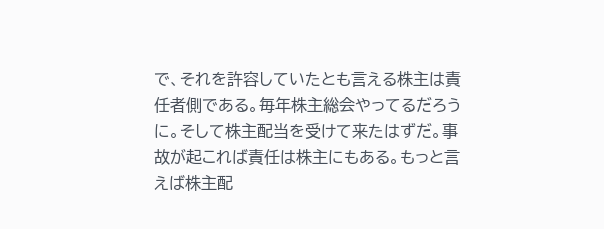で、それを許容していたとも言える株主は責任者側である。毎年株主総会やってるだろうに。そして株主配当を受けて来たはずだ。事故が起これば責任は株主にもある。もっと言えば株主配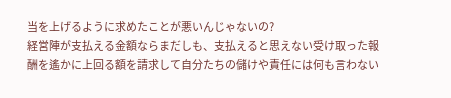当を上げるように求めたことが悪いんじゃないの?
経営陣が支払える金額ならまだしも、支払えると思えない受け取った報酬を遙かに上回る額を請求して自分たちの儲けや責任には何も言わない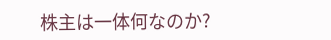株主は一体何なのか?